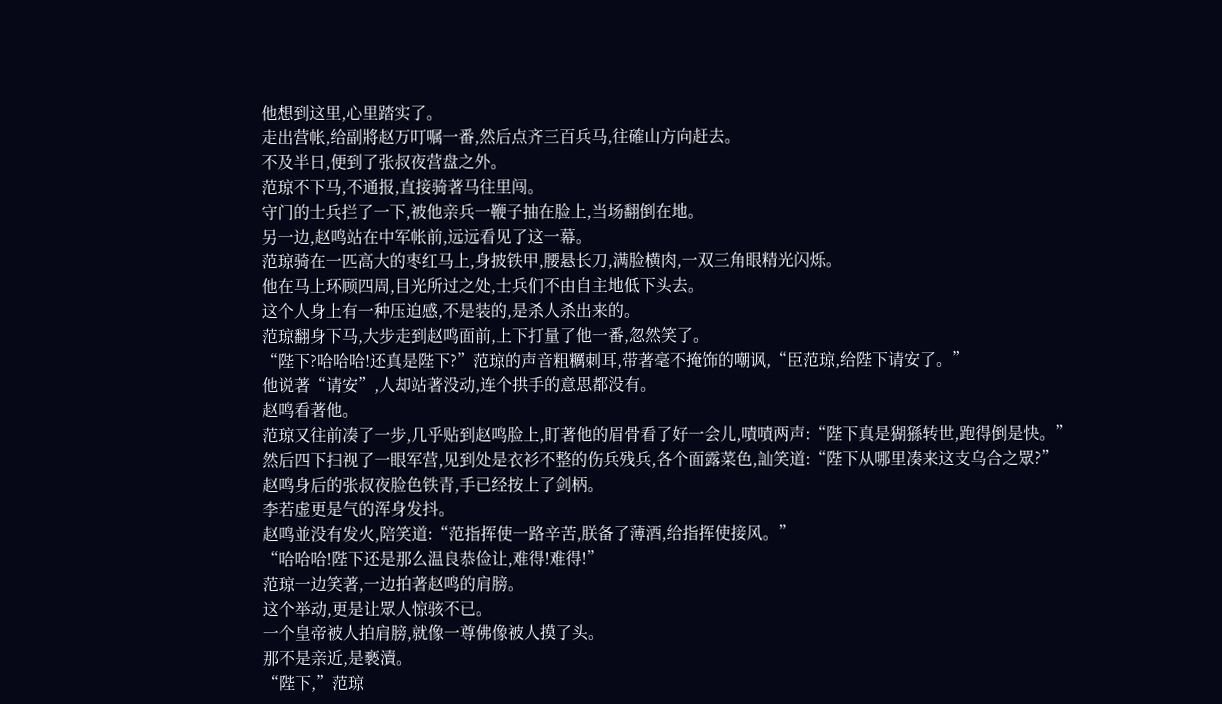他想到这里,心里踏实了。
走出营帐,给副將赵万叮嘱一番,然后点齐三百兵马,往確山方向赶去。
不及半日,便到了张叔夜营盘之外。
范琼不下马,不通报,直接骑著马往里闯。
守门的士兵拦了一下,被他亲兵一鞭子抽在脸上,当场翻倒在地。
另一边,赵鸣站在中军帐前,远远看见了这一幕。
范琼骑在一匹高大的枣红马上,身披铁甲,腰悬长刀,满脸横肉,一双三角眼精光闪烁。
他在马上环顾四周,目光所过之处,士兵们不由自主地低下头去。
这个人身上有一种压迫感,不是装的,是杀人杀出来的。
范琼翻身下马,大步走到赵鸣面前,上下打量了他一番,忽然笑了。
“陛下?哈哈哈!还真是陛下?”范琼的声音粗糲刺耳,带著毫不掩饰的嘲讽,“臣范琼,给陛下请安了。”
他说著“请安”,人却站著没动,连个拱手的意思都没有。
赵鸣看著他。
范琼又往前凑了一步,几乎贴到赵鸣脸上,盯著他的眉骨看了好一会儿,嘖嘖两声:“陛下真是猢猻转世,跑得倒是快。”
然后四下扫视了一眼军营,见到处是衣衫不整的伤兵残兵,各个面露菜色,訕笑道:“陛下从哪里凑来这支乌合之眾?”
赵鸣身后的张叔夜脸色铁青,手已经按上了剑柄。
李若虚更是气的浑身发抖。
赵鸣並没有发火,陪笑道:“范指挥使一路辛苦,朕备了薄酒,给指挥使接风。”
“哈哈哈!陛下还是那么温良恭俭让,难得!难得!”
范琼一边笑著,一边拍著赵鸣的肩膀。
这个举动,更是让眾人惊骇不已。
一个皇帝被人拍肩膀,就像一尊佛像被人摸了头。
那不是亲近,是褻瀆。
“陛下,”范琼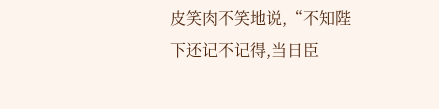皮笑肉不笑地说,“不知陛下还记不记得,当日臣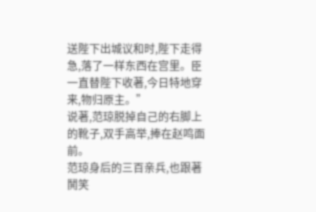送陛下出城议和时,陛下走得急,落了一样东西在宫里。臣一直替陛下收著,今日特地穿来,物归原主。”
说著,范琼脱掉自己的右脚上的靴子,双手高举,捧在赵鸣面前。
范琼身后的三百亲兵,也跟著鬨笑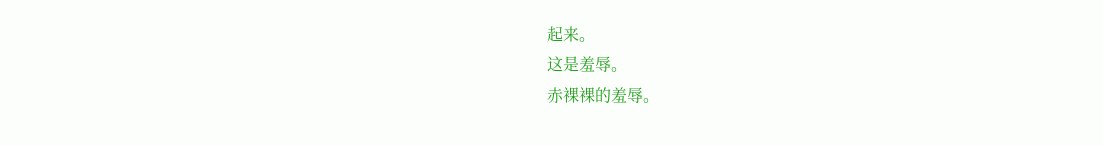起来。
这是羞辱。
赤裸裸的羞辱。